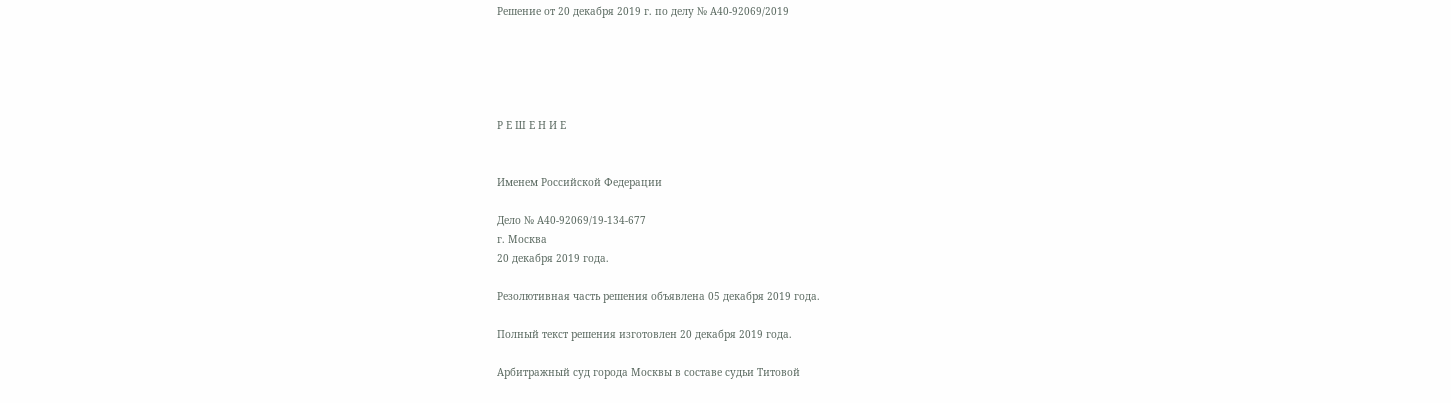Решение от 20 декабря 2019 г. по делу № А40-92069/2019





Р Е Ш Е Н И Е


Именем Российской Федерации

Дело № А40-92069/19-134-677
г. Москва
20 декабря 2019 года.

Резолютивная часть решения объявлена 05 декабря 2019 года.

Полный текст решения изготовлен 20 декабря 2019 года.

Арбитражный суд города Москвы в составе судьи Титовой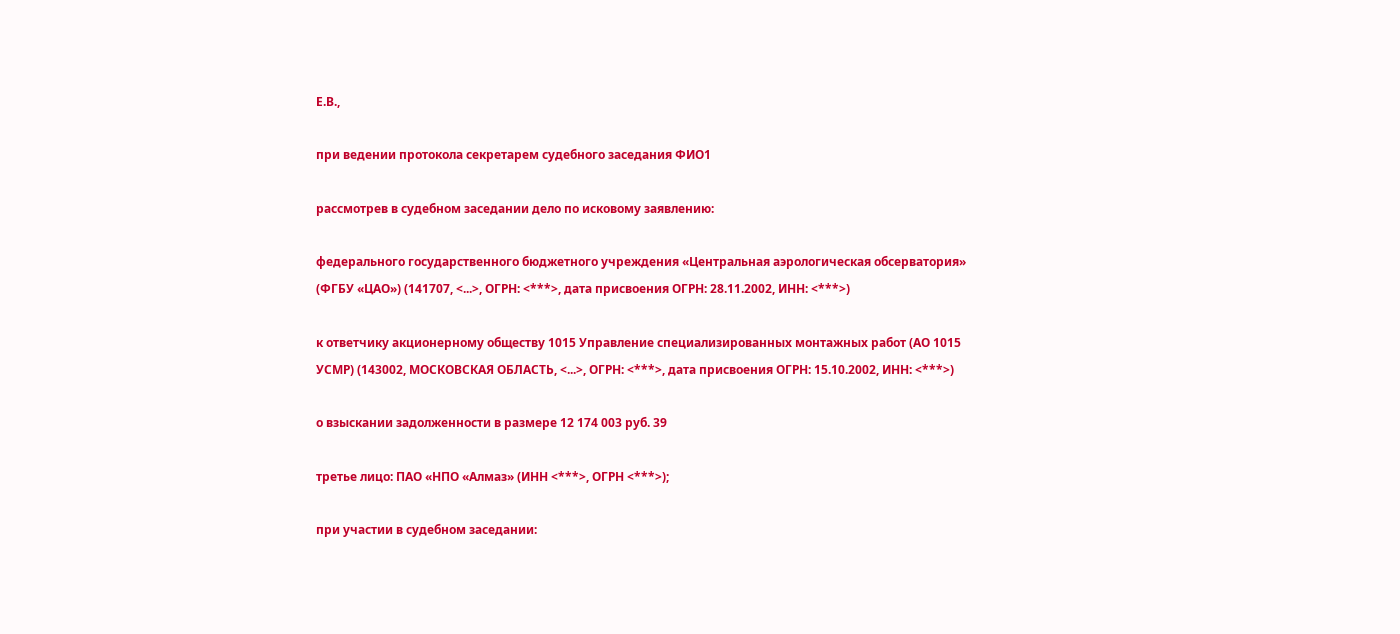Е.В.,

при ведении протокола секретарем судебного заседания ФИО1

рассмотрев в судебном заседании дело по исковому заявлению:

федерального государственного бюджетного учреждения «Центральная аэрологическая обсерватория» (ФГБУ «ЦАО») (141707, <...>, ОГРН: <***>, дата присвоения ОГРН: 28.11.2002, ИНН: <***>)

к ответчику акционерному обществу 1015 Управление специализированных монтажных работ (АО 1015 УСМР) (143002, МОСКОВСКАЯ ОБЛАСТЬ, <...>, ОГРН: <***>, дата присвоения ОГРН: 15.10.2002, ИНН: <***>)

о взыскании задолженности в размере 12 174 003 руб. 39

третье лицо: ПАО «НПО «Алмаз» (ИНН <***>, ОГРН <***>);

при участии в судебном заседании: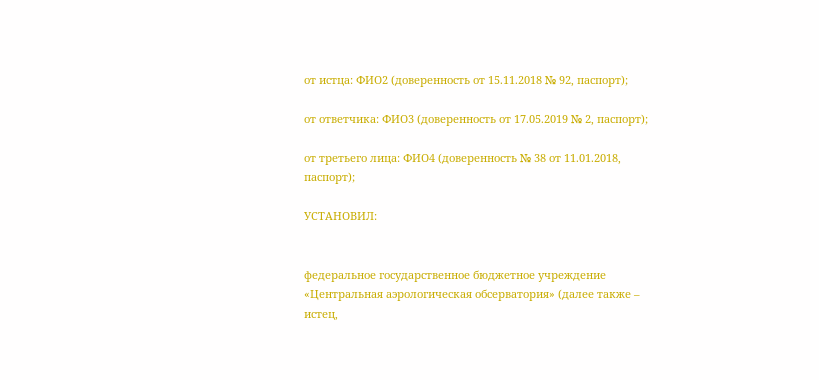от истца: ФИО2 (доверенность от 15.11.2018 № 92, паспорт);

от ответчика: ФИО3 (доверенность от 17.05.2019 № 2, паспорт);

от третьего лица: ФИО4 (доверенность № 38 от 11.01.2018, паспорт);

УСТАНОВИЛ:


федеральное государственное бюджетное учреждение «Центральная аэрологическая обсерватория» (далее также – истец,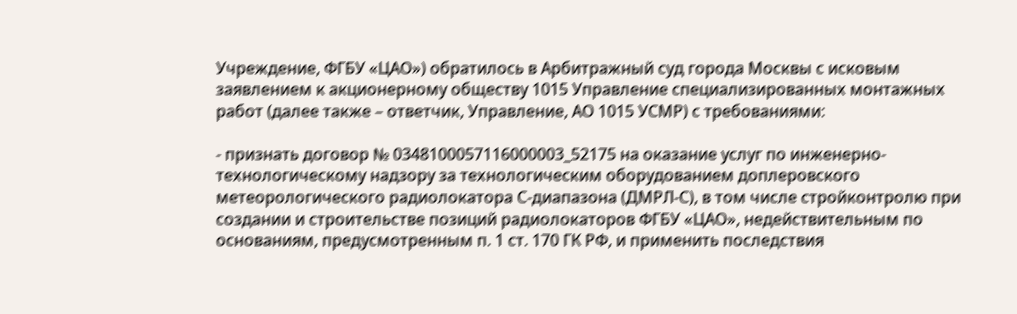Учреждение, ФГБУ «ЦАО») обратилось в Арбитражный суд города Москвы с исковым заявлением к акционерному обществу 1015 Управление специализированных монтажных работ (далее также – ответчик, Управление, АО 1015 УСМР) с требованиями:

- признать договор № 0348100057116000003_52175 на оказание услуг по инженерно-технологическому надзору за технологическим оборудованием доплеровского метеорологического радиолокатора С-диапазона (ДМРЛ-С), в том числе стройконтролю при создании и строительстве позиций радиолокаторов ФГБУ «ЦАО», недействительным по основаниям, предусмотренным п. 1 ст. 170 ГК РФ, и применить последствия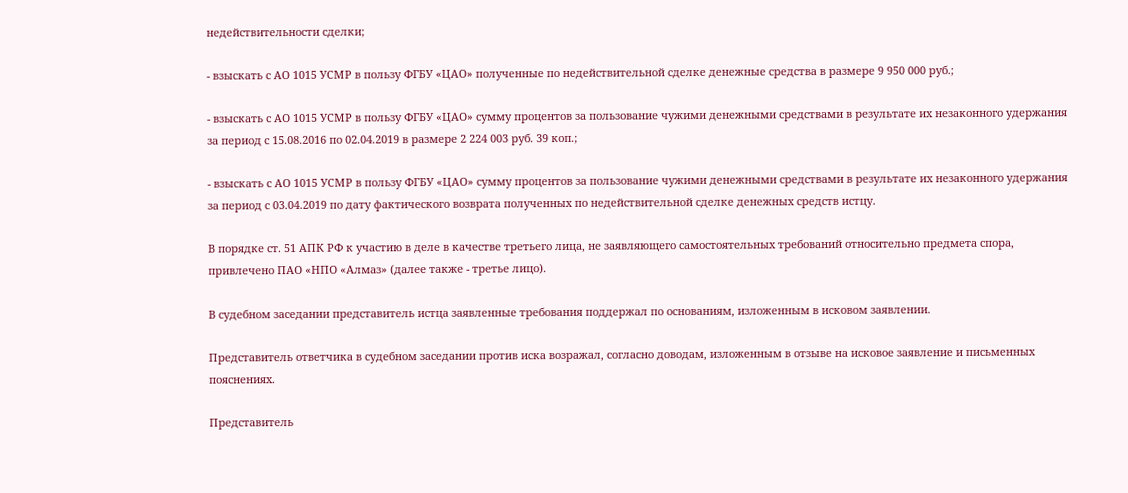недействительности сделки;

- взыскать с АО 1015 УСМР в пользу ФГБУ «ЦАО» полученные по недействительной сделке денежные средства в размере 9 950 000 руб.;

- взыскать с АО 1015 УСМР в пользу ФГБУ «ЦАО» сумму процентов за пользование чужими денежными средствами в результате их незаконного удержания за период с 15.08.2016 по 02.04.2019 в размере 2 224 003 руб. 39 коп.;

- взыскать с АО 1015 УСМР в пользу ФГБУ «ЦАО» сумму процентов за пользование чужими денежными средствами в результате их незаконного удержания за период с 03.04.2019 по дату фактического возврата полученных по недействительной сделке денежных средств истцу.

В порядке ст. 51 АПК РФ к участию в деле в качестве третьего лица, не заявляющего самостоятельных требований относительно предмета спора, привлечено ПАО «НПО «Алмаз» (далее также - третье лицо).

В судебном заседании представитель истца заявленные требования поддержал по основаниям, изложенным в исковом заявлении.

Представитель ответчика в судебном заседании против иска возражал, согласно доводам, изложенным в отзыве на исковое заявление и письменных пояснениях.

Представитель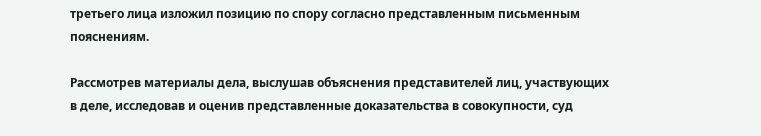третьего лица изложил позицию по спору согласно представленным письменным пояснениям.

Рассмотрев материалы дела, выслушав объяснения представителей лиц, участвующих в деле, исследовав и оценив представленные доказательства в совокупности, суд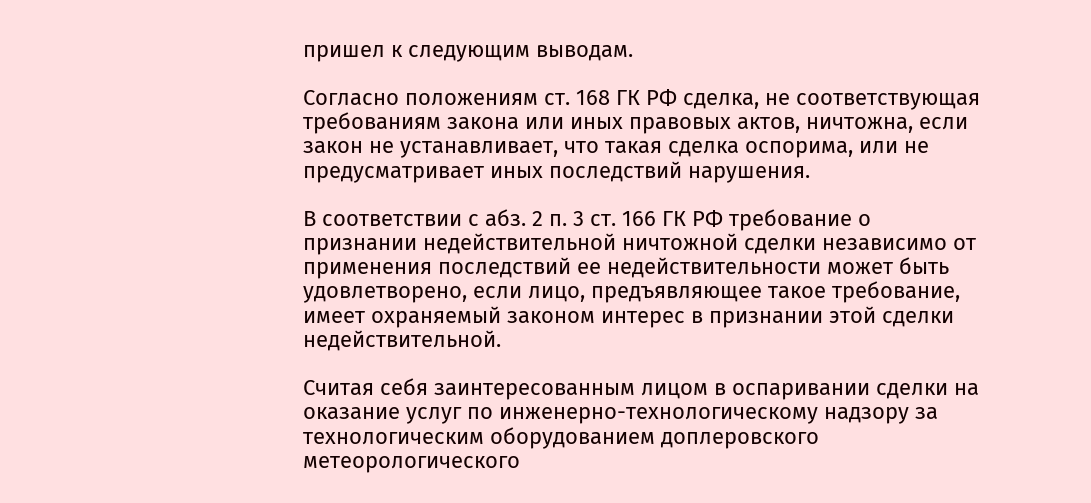пришел к следующим выводам.

Согласно положениям ст. 168 ГК РФ сделка, не соответствующая требованиям закона или иных правовых актов, ничтожна, если закон не устанавливает, что такая сделка оспорима, или не предусматривает иных последствий нарушения.

В соответствии с абз. 2 п. 3 ст. 166 ГК РФ требование о признании недействительной ничтожной сделки независимо от применения последствий ее недействительности может быть удовлетворено, если лицо, предъявляющее такое требование, имеет охраняемый законом интерес в признании этой сделки недействительной.

Считая себя заинтересованным лицом в оспаривании сделки на оказание услуг по инженерно-технологическому надзору за технологическим оборудованием доплеровского метеорологического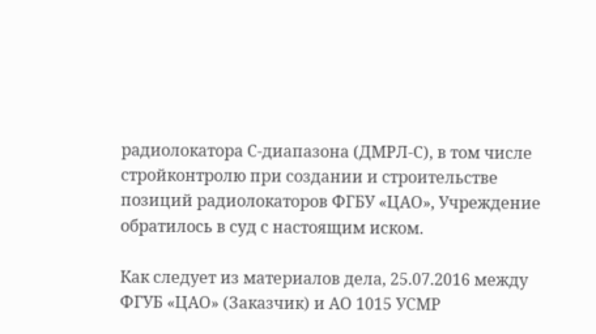радиолокатора С-диапазона (ДМРЛ-С), в том числе стройконтролю при создании и строительстве позиций радиолокаторов ФГБУ «ЦАО», Учреждение обратилось в суд с настоящим иском.

Как следует из материалов дела, 25.07.2016 между ФГУБ «ЦАО» (Заказчик) и АО 1015 УСМР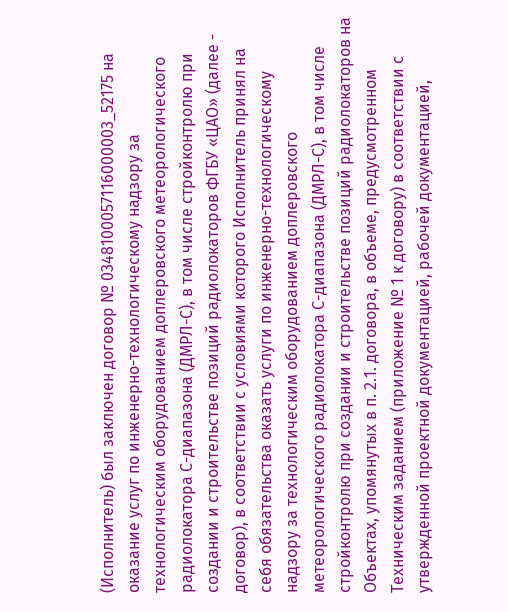(Исполнитель) был заключен договор № 0348100057116000003_52175 на оказание услуг по инженерно-технологическому надзору за технологическим оборудованием доплеровского метеорологического радиолокатора С-диапазона (ДМРЛ-С), в том числе стройконтролю при создании и строительстве позиций радиолокаторов ФГБУ «ЦАО» (далее - договор), в соответствии с условиями которого Исполнитель принял на себя обязательства оказать услуги по инженерно-технологическому надзору за технологическим оборудованием доплеровского метеорологического радиолокатора С-диапазона (ДМРЛ-С), в том числе стройконтролю при создании и строительстве позиций радиолокаторов на Объектах, упомянутых в п. 2.1. договора, в объеме, предусмотренном Техническим заданием (приложение № 1 к договору) в соответствии с утвержденной проектной документацией, рабочей документацией,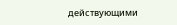действующими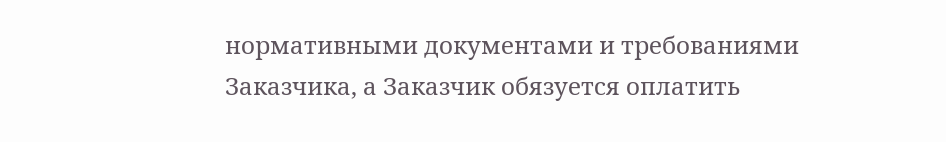нормативными документами и требованиями Заказчика, а Заказчик обязуется оплатить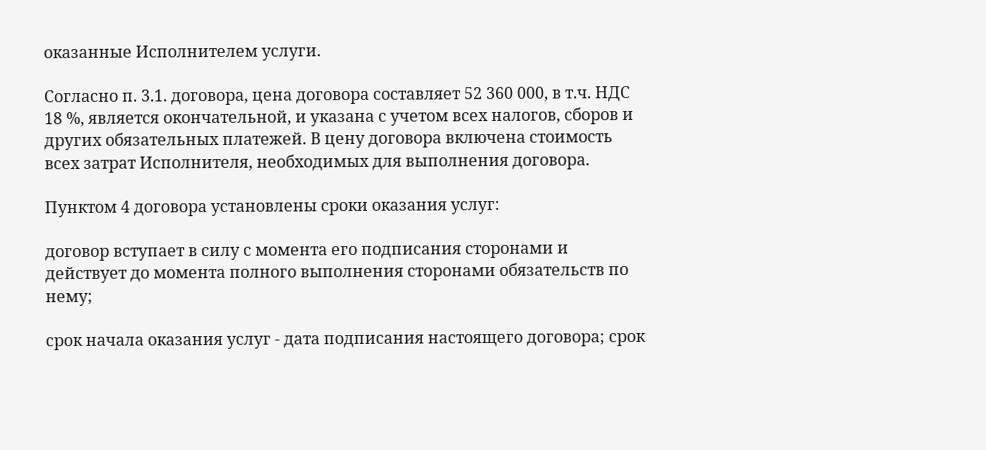оказанные Исполнителем услуги.

Согласно п. 3.1. договора, цена договора составляет 52 360 000, в т.ч. НДС 18 %, является окончательной, и указана с учетом всех налогов, сборов и других обязательных платежей. В цену договора включена стоимость всех затрат Исполнителя, необходимых для выполнения договора.

Пунктом 4 договора установлены сроки оказания услуг:

договор вступает в силу с момента его подписания сторонами и действует до момента полного выполнения сторонами обязательств по нему;

срок начала оказания услуг - дата подписания настоящего договора; срок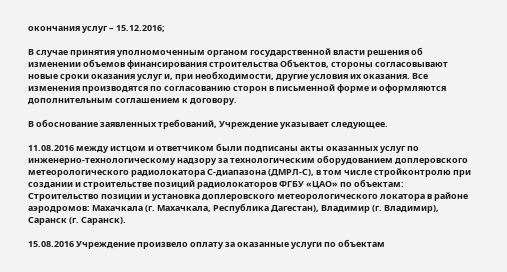окончания услуг – 15.12.2016;

В случае принятия уполномоченным органом государственной власти решения об изменении объемов финансирования строительства Объектов, стороны согласовывают новые сроки оказания услуг и, при необходимости, другие условия их оказания. Все изменения производятся по согласованию сторон в письменной форме и оформляются дополнительным соглашением к договору.

В обоснование заявленных требований, Учреждение указывает следующее.

11.08.2016 между истцом и ответчиком были подписаны акты оказанных услуг по инженерно-технологическому надзору за технологическим оборудованием доплеровского метеорологического радиолокатора С-диапазона (ДМРЛ-С), в том числе стройконтролю при создании и строительстве позиций радиолокаторов ФГБУ «ЦАО» по объектам: Строительство позиции и установка доплеровского метеорологического локатора в районе аэродромов: Махачкала (г. Махачкала, Республика Дагестан), Владимир (г. Владимир), Саранск (г. Саранск).

15.08.2016 Учреждение произвело оплату за оказанные услуги по объектам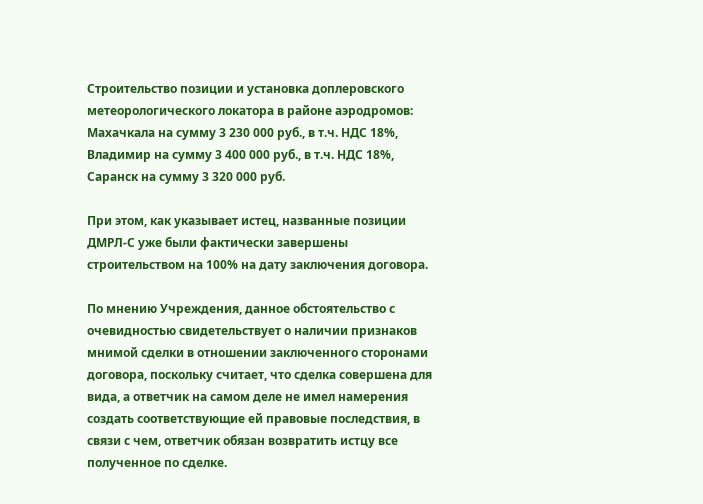Строительство позиции и установка доплеровского метеорологического локатора в районе аэродромов: Махачкала на сумму 3 230 000 руб., в т.ч. НДС 18%, Владимир на сумму 3 400 000 руб., в т.ч. НДС 18%, Саранск на сумму 3 320 000 руб.

При этом, как указывает истец, названные позиции ДМРЛ-С уже были фактически завершены строительством на 100% на дату заключения договора.

По мнению Учреждения, данное обстоятельство с очевидностью свидетельствует о наличии признаков мнимой сделки в отношении заключенного сторонами договора, поскольку считает, что сделка совершена для вида, а ответчик на самом деле не имел намерения создать соответствующие ей правовые последствия, в связи с чем, ответчик обязан возвратить истцу все полученное по сделке.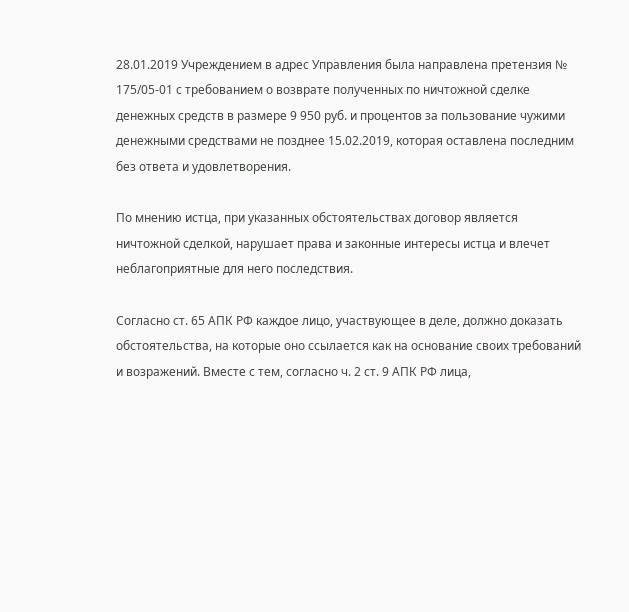28.01.2019 Учреждением в адрес Управления была направлена претензия № 175/05-01 с требованием о возврате полученных по ничтожной сделке денежных средств в размере 9 950 руб. и процентов за пользование чужими денежными средствами не позднее 15.02.2019, которая оставлена последним без ответа и удовлетворения.

По мнению истца, при указанных обстоятельствах договор является ничтожной сделкой, нарушает права и законные интересы истца и влечет неблагоприятные для него последствия.

Согласно ст. 65 АПК РФ каждое лицо, участвующее в деле, должно доказать обстоятельства, на которые оно ссылается как на основание своих требований и возражений. Вместе с тем, согласно ч. 2 ст. 9 АПК РФ лица,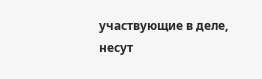участвующие в деле, несут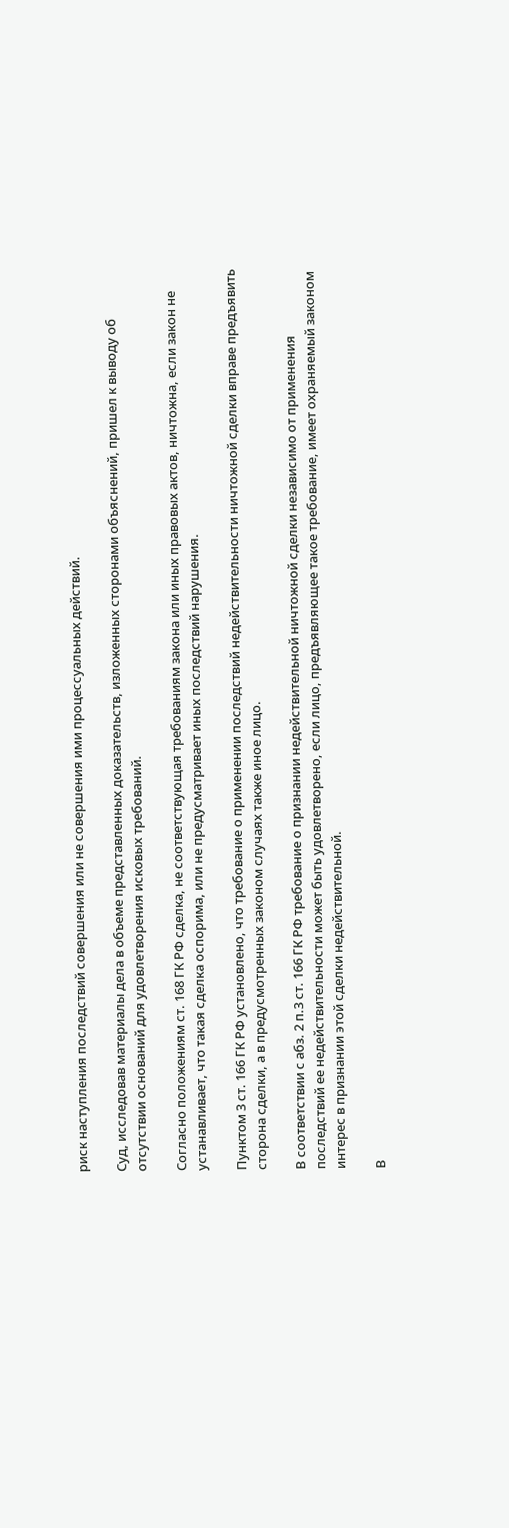риск наступления последствий совершения или не совершения ими процессуальных действий.

Суд, исследовав материалы дела в объеме представленных доказательств, изложенных сторонами объяснений, пришел к выводу об отсутствии оснований для удовлетворения исковых требований.

Согласно положениям ст. 168 ГК РФ сделка, не соответствующая требованиям закона или иных правовых актов, ничтожна, если закон не устанавливает, что такая сделка оспорима, или не предусматривает иных последствий нарушения.

Пунктом 3 ст. 166 ГК РФ установлено, что требование о применении последствий недействительности ничтожной сделки вправе предъявить сторона сделки, а в предусмотренных законом случаях также иное лицо.

В соответствии с абз. 2 п.3 ст. 166 ГК РФ требование о признании недействительной ничтожной сделки независимо от применения последствий ее недействительности может быть удовлетворено, если лицо, предъявляющее такое требование, имеет охраняемый законом интерес в признании этой сделки недействительной.

В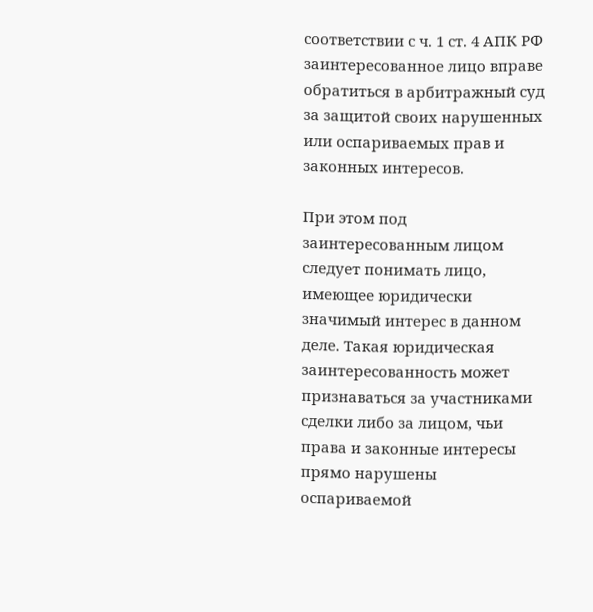соответствии с ч. 1 ст. 4 АПК РФ заинтересованное лицо вправе обратиться в арбитражный суд за защитой своих нарушенных или оспариваемых прав и законных интересов.

При этом под заинтересованным лицом следует понимать лицо, имеющее юридически значимый интерес в данном деле. Такая юридическая заинтересованность может признаваться за участниками сделки либо за лицом, чьи права и законные интересы прямо нарушены оспариваемой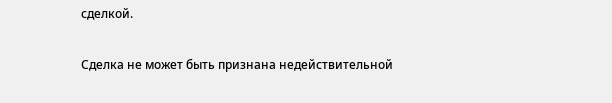сделкой.

Сделка не может быть признана недействительной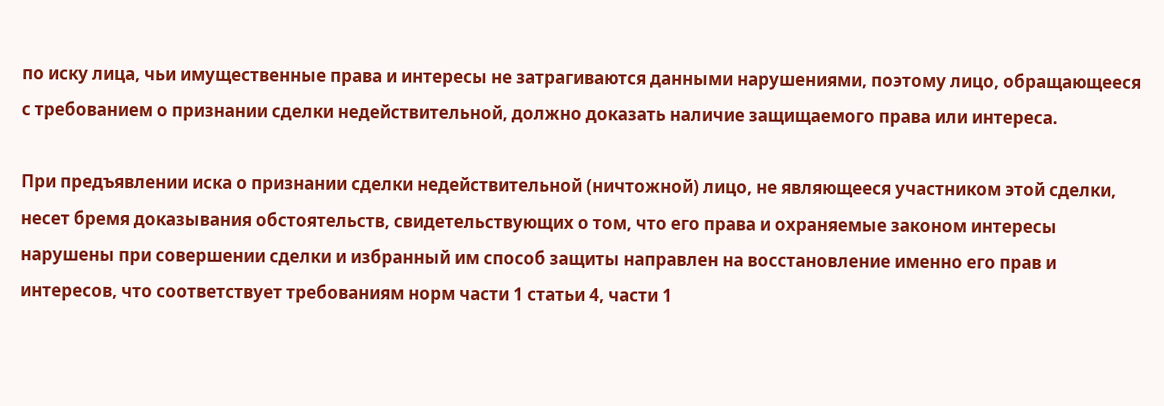по иску лица, чьи имущественные права и интересы не затрагиваются данными нарушениями, поэтому лицо, обращающееся с требованием о признании сделки недействительной, должно доказать наличие защищаемого права или интереса.

При предъявлении иска о признании сделки недействительной (ничтожной) лицо, не являющееся участником этой сделки, несет бремя доказывания обстоятельств, свидетельствующих о том, что его права и охраняемые законом интересы нарушены при совершении сделки и избранный им способ защиты направлен на восстановление именно его прав и интересов, что соответствует требованиям норм части 1 статьи 4, части 1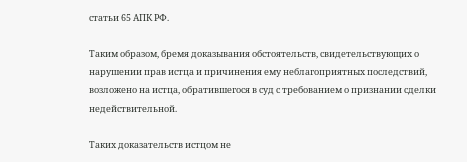статьи 65 АПК РФ.

Таким образом, бремя доказывания обстоятельств, свидетельствующих о нарушении прав истца и причинения ему неблагоприятных последствий, возложено на истца, обратившегося в суд с требованием о признании сделки недействительной.

Таких доказательств истцом не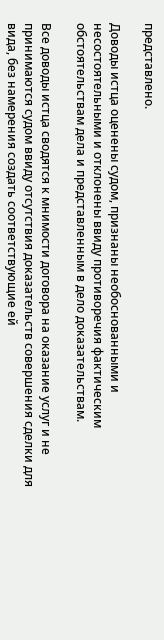представлено.

Доводы истца оценены судом, признаны необоснованными и несостоятельными и отклонены ввиду противоречия фактическим обстоятельствам дела и представленным в дело доказательствам.

Все доводы истца сводятся к мнимости договора на оказание услуг и не принимаются судом ввиду отсутствия доказательств совершения сделки для вида, без намерения создать соответствующие ей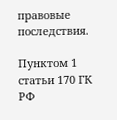правовые последствия.

Пунктом 1 статьи 170 ГК РФ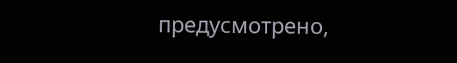предусмотрено,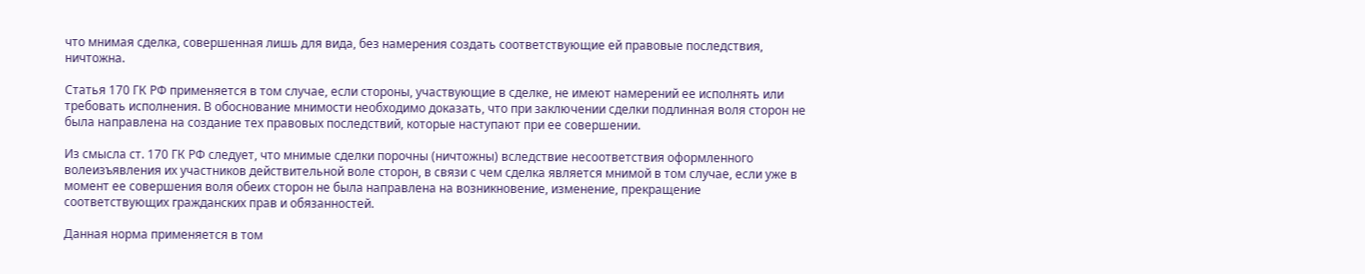что мнимая сделка, совершенная лишь для вида, без намерения создать соответствующие ей правовые последствия, ничтожна.

Статья 170 ГК РФ применяется в том случае, если стороны, участвующие в сделке, не имеют намерений ее исполнять или требовать исполнения. В обоснование мнимости необходимо доказать, что при заключении сделки подлинная воля сторон не была направлена на создание тех правовых последствий, которые наступают при ее совершении.

Из смысла ст. 170 ГК РФ следует, что мнимые сделки порочны (ничтожны) вследствие несоответствия оформленного волеизъявления их участников действительной воле сторон, в связи с чем сделка является мнимой в том случае, если уже в момент ее совершения воля обеих сторон не была направлена на возникновение, изменение, прекращение соответствующих гражданских прав и обязанностей.

Данная норма применяется в том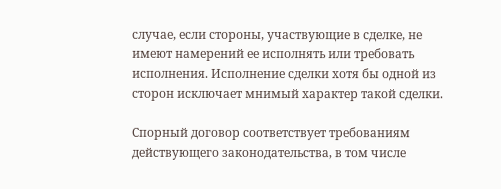случае, если стороны, участвующие в сделке, не имеют намерений ее исполнять или требовать исполнения. Исполнение сделки хотя бы одной из сторон исключает мнимый характер такой сделки.

Спорный договор соответствует требованиям действующего законодательства, в том числе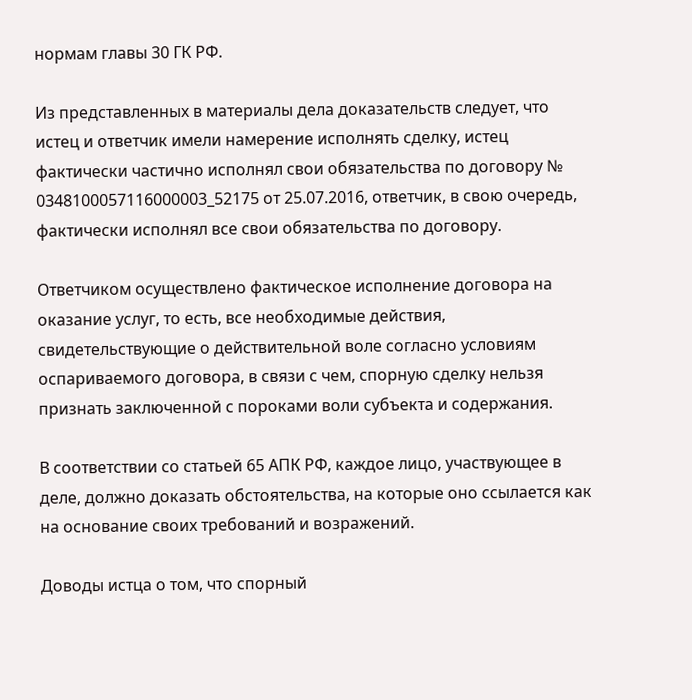нормам главы 30 ГК РФ.

Из представленных в материалы дела доказательств следует, что истец и ответчик имели намерение исполнять сделку, истец фактически частично исполнял свои обязательства по договору № 0348100057116000003_52175 от 25.07.2016, ответчик, в свою очередь, фактически исполнял все свои обязательства по договору.

Ответчиком осуществлено фактическое исполнение договора на оказание услуг, то есть, все необходимые действия, свидетельствующие о действительной воле согласно условиям оспариваемого договора, в связи с чем, спорную сделку нельзя признать заключенной с пороками воли субъекта и содержания.

В соответствии со статьей 65 АПК РФ, каждое лицо, участвующее в деле, должно доказать обстоятельства, на которые оно ссылается как на основание своих требований и возражений.

Доводы истца о том, что спорный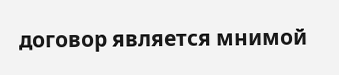договор является мнимой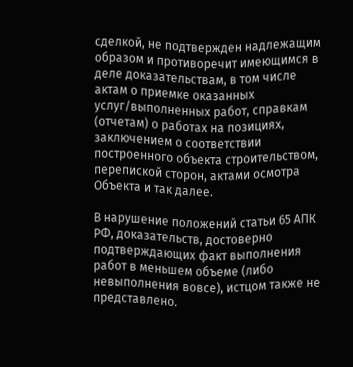сделкой, не подтвержден надлежащим образом и противоречит имеющимся в деле доказательствам, в том числе актам о приемке оказанных услуг/выполненных работ, справкам (отчетам) о работах на позициях, заключением о соответствии построенного объекта строительством, перепиской сторон, актами осмотра Объекта и так далее.

В нарушение положений статьи 65 АПК РФ, доказательств, достоверно подтверждающих факт выполнения работ в меньшем объеме (либо невыполнения вовсе), истцом также не представлено.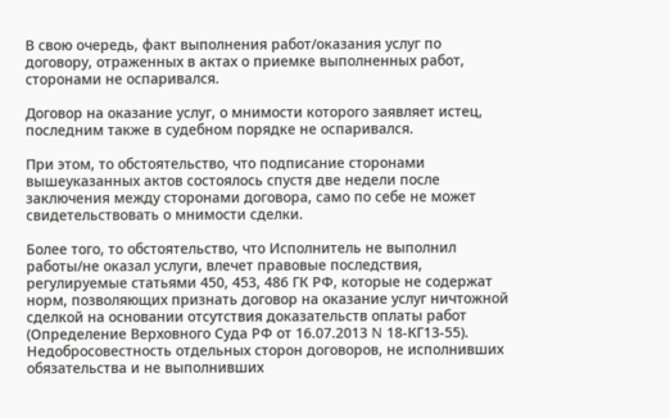В свою очередь, факт выполнения работ/оказания услуг по договору, отраженных в актах о приемке выполненных работ, сторонами не оспаривался.

Договор на оказание услуг, о мнимости которого заявляет истец, последним также в судебном порядке не оспаривался.

При этом, то обстоятельство, что подписание сторонами вышеуказанных актов состоялось спустя две недели после заключения между сторонами договора, само по себе не может свидетельствовать о мнимости сделки.

Более того, то обстоятельство, что Исполнитель не выполнил работы/не оказал услуги, влечет правовые последствия, регулируемые статьями 450, 453, 486 ГК РФ, которые не содержат норм, позволяющих признать договор на оказание услуг ничтожной сделкой на основании отсутствия доказательств оплаты работ (Определение Верховного Суда РФ от 16.07.2013 N 18-КГ13-55). Недобросовестность отдельных сторон договоров, не исполнивших обязательства и не выполнивших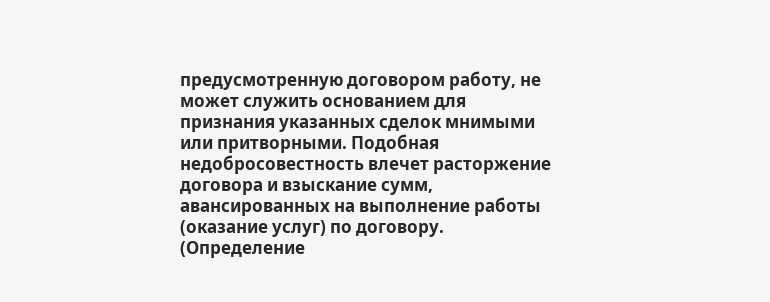предусмотренную договором работу, не может служить основанием для признания указанных сделок мнимыми или притворными. Подобная недобросовестность влечет расторжение договора и взыскание сумм, авансированных на выполнение работы (оказание услуг) по договору. (Определение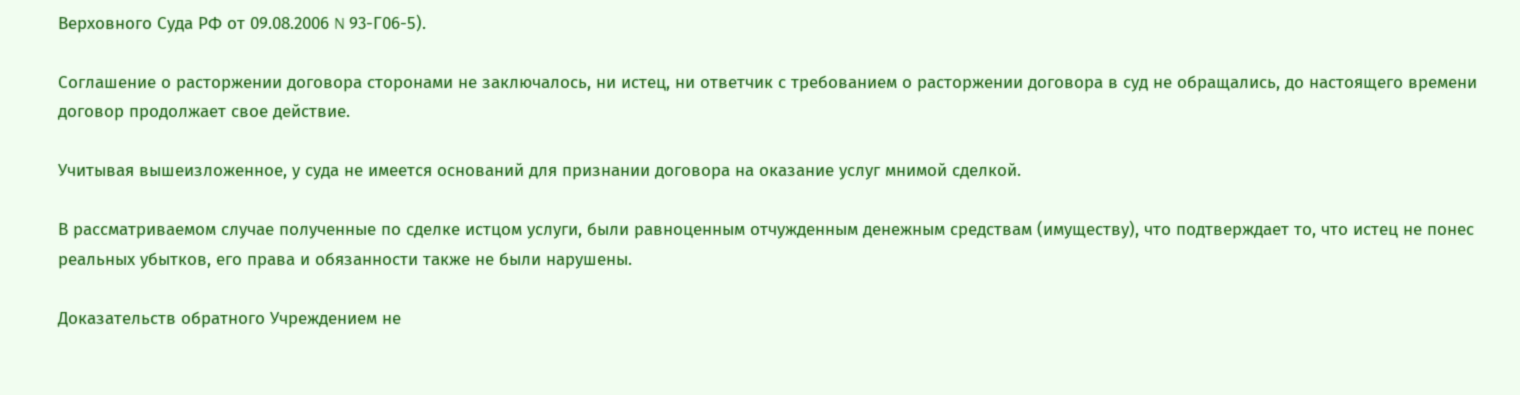Верховного Суда РФ от 09.08.2006 N 93-Г06-5).

Соглашение о расторжении договора сторонами не заключалось, ни истец, ни ответчик с требованием о расторжении договора в суд не обращались, до настоящего времени договор продолжает свое действие.

Учитывая вышеизложенное, у суда не имеется оснований для признании договора на оказание услуг мнимой сделкой.

В рассматриваемом случае полученные по сделке истцом услуги, были равноценным отчужденным денежным средствам (имуществу), что подтверждает то, что истец не понес реальных убытков, его права и обязанности также не были нарушены.

Доказательств обратного Учреждением не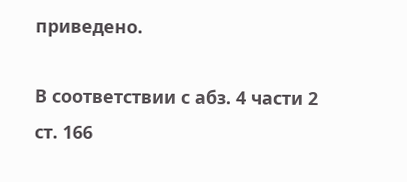приведено.

В соответствии с абз. 4 части 2 ст. 166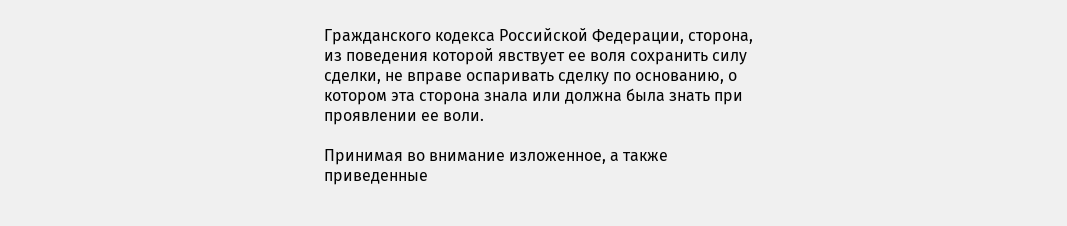Гражданского кодекса Российской Федерации, сторона, из поведения которой явствует ее воля сохранить силу сделки, не вправе оспаривать сделку по основанию, о котором эта сторона знала или должна была знать при проявлении ее воли.

Принимая во внимание изложенное, а также приведенные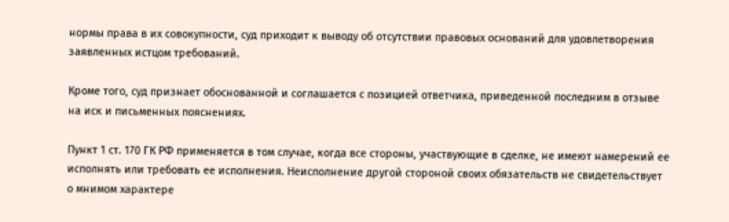нормы права в их совокупности, суд приходит к выводу об отсутствии правовых оснований для удовлетворения заявленных истцом требований.

Кроме того, суд признает обоснованной и соглашается с позицией ответчика, приведенной последним в отзыве на иск и письменных пояснениях.

Пункт 1 ст. 170 ГК РФ применяется в том случае, когда все стороны, участвующие в сделке, не имеют намерений ее исполнять или требовать ее исполнения. Неисполнение другой стороной своих обязательств не свидетельствует о мнимом характере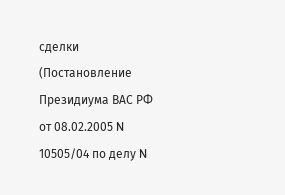сделки (Постановление Президиума ВАС РФ от 08.02.2005 N 10505/04 по делу N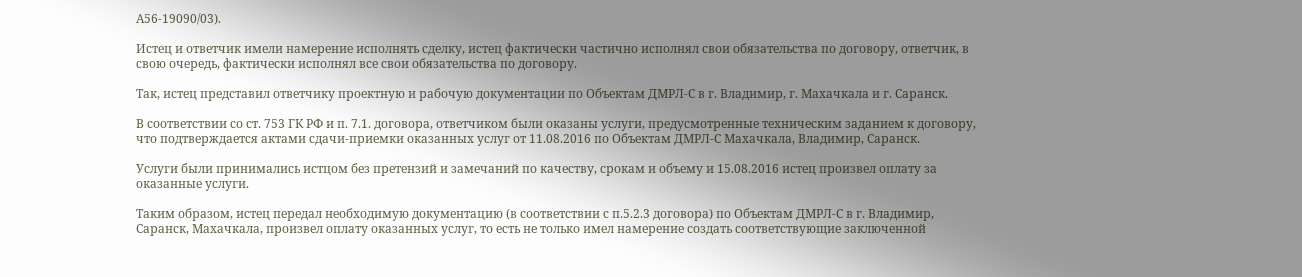А56-19090/03).

Истец и ответчик имели намерение исполнять сделку, истец фактически частично исполнял свои обязательства по договору, ответчик, в свою очередь, фактически исполнял все свои обязательства по договору.

Так, истец представил ответчику проектную и рабочую документации по Объектам ДМРЛ-С в г. Владимир, г. Махачкала и г. Саранск.

В соответствии со ст. 753 ГК РФ и п. 7.1. договора, ответчиком были оказаны услуги, предусмотренные техническим заданием к договору, что подтверждается актами сдачи-приемки оказанных услуг от 11.08.2016 по Объектам ДМРЛ-С Махачкала, Владимир, Саранск.

Услуги были принимались истцом без претензий и замечаний по качеству, срокам и объему и 15.08.2016 истец произвел оплату за оказанные услуги.

Таким образом, истец передал необходимую документацию (в соответствии с п.5.2.3 договора) по Объектам ДМРЛ-С в г. Владимир, Саранск, Махачкала, произвел оплату оказанных услуг, то есть не только имел намерение создать соответствующие заключенной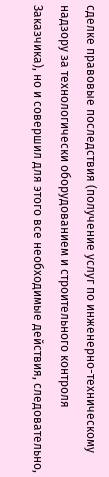сделке правовые последствия (получение услуг по инженерно-техническому надзору за технологически оборудованием и строительного контроля Заказчика), но и совершил для этого все необходимые действия, следовательно,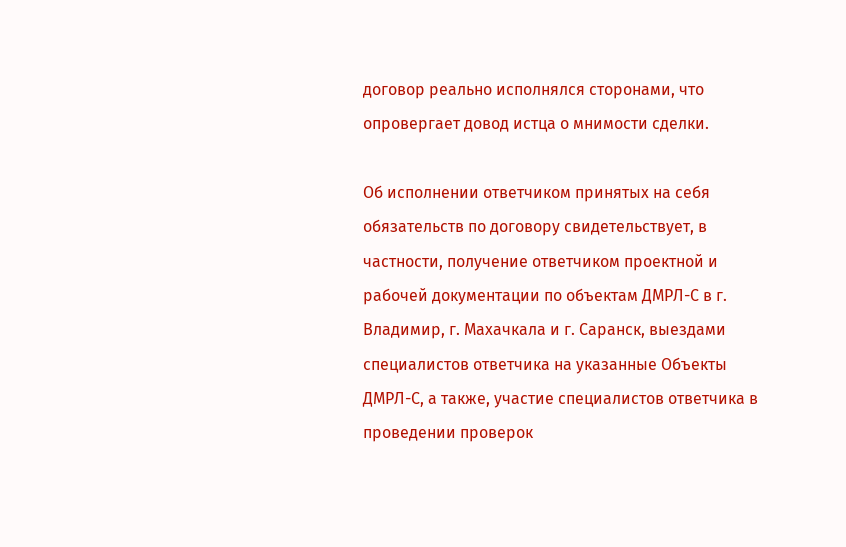договор реально исполнялся сторонами, что опровергает довод истца о мнимости сделки.

Об исполнении ответчиком принятых на себя обязательств по договору свидетельствует, в частности, получение ответчиком проектной и рабочей документации по объектам ДМРЛ-С в г. Владимир, г. Махачкала и г. Саранск, выездами специалистов ответчика на указанные Объекты ДМРЛ-С, а также, участие специалистов ответчика в проведении проверок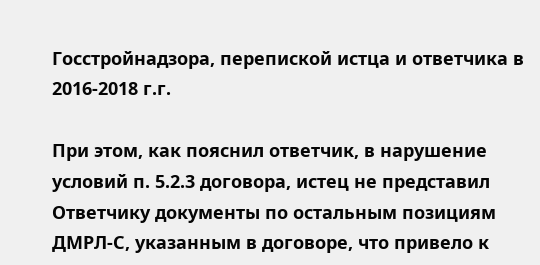Госстройнадзора, перепиской истца и ответчика в 2016-2018 г.г.

При этом, как пояснил ответчик, в нарушение условий п. 5.2.3 договора, истец не представил Ответчику документы по остальным позициям ДМРЛ-С, указанным в договоре, что привело к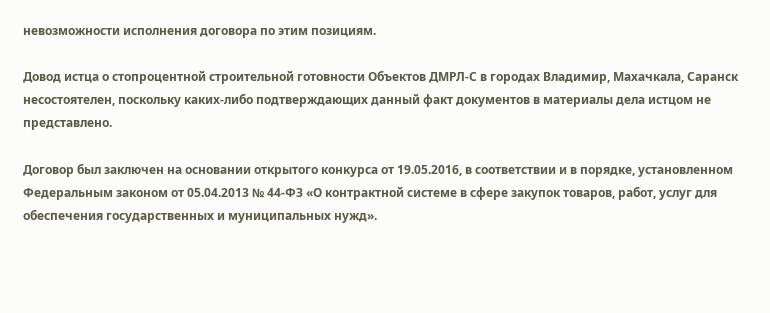невозможности исполнения договора по этим позициям.

Довод истца о стопроцентной строительной готовности Объектов ДМРЛ-С в городах Владимир, Махачкала, Саранск несостоятелен, поскольку каких-либо подтверждающих данный факт документов в материалы дела истцом не представлено.

Договор был заключен на основании открытого конкурса от 19.05.2016, в соответствии и в порядке, установленном Федеральным законом от 05.04.2013 № 44-ФЗ «О контрактной системе в сфере закупок товаров, работ, услуг для обеспечения государственных и муниципальных нужд».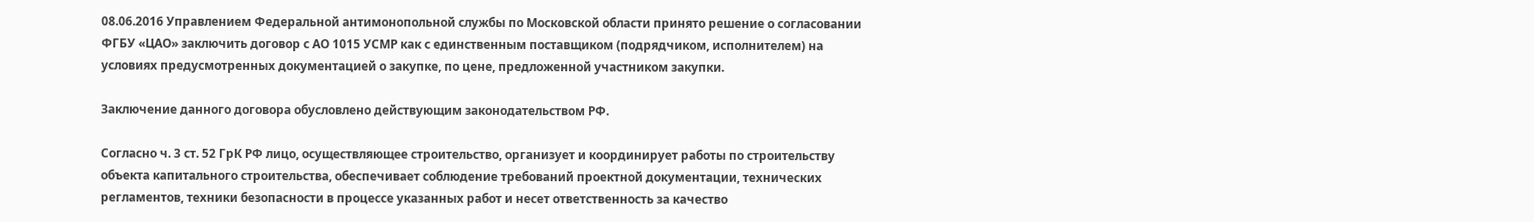08.06.2016 Управлением Федеральной антимонопольной службы по Московской области принято решение о согласовании ФГБУ «ЦАО» заключить договор с АО 1015 УСМР как с единственным поставщиком (подрядчиком, исполнителем) на условиях предусмотренных документацией о закупке, по цене, предложенной участником закупки.

Заключение данного договора обусловлено действующим законодательством РФ.

Согласно ч. 3 ст. 52 ГрК РФ лицо, осуществляющее строительство, организует и координирует работы по строительству объекта капитального строительства, обеспечивает соблюдение требований проектной документации, технических регламентов, техники безопасности в процессе указанных работ и несет ответственность за качество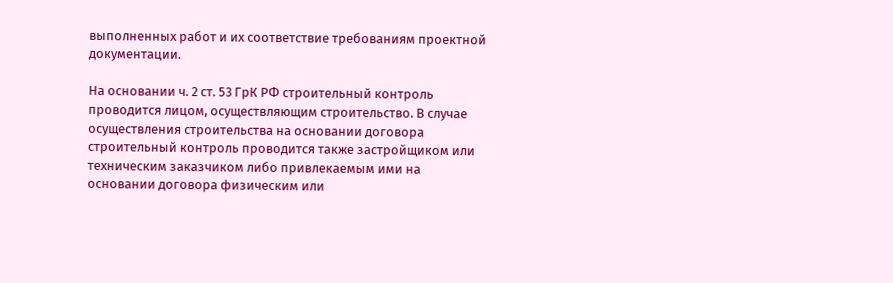выполненных работ и их соответствие требованиям проектной документации.

На основании ч. 2 ст. 53 ГрК РФ строительный контроль проводится лицом, осуществляющим строительство. В случае осуществления строительства на основании договора строительный контроль проводится также застройщиком или техническим заказчиком либо привлекаемым ими на основании договора физическим или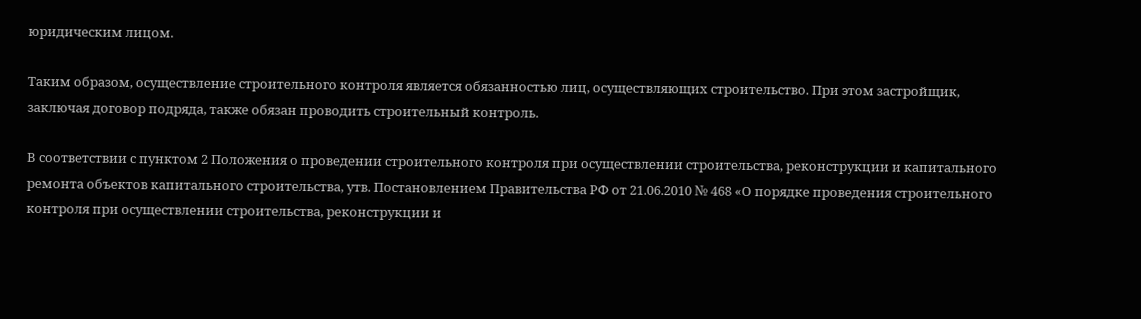юридическим лицом.

Таким образом, осуществление строительного контроля является обязанностью лиц, осуществляющих строительство. При этом застройщик, заключая договор подряда, также обязан проводить строительный контроль.

В соответствии с пунктом 2 Положения о проведении строительного контроля при осуществлении строительства, реконструкции и капитального ремонта объектов капитального строительства, утв. Постановлением Правительства РФ от 21.06.2010 № 468 «О порядке проведения строительного контроля при осуществлении строительства, реконструкции и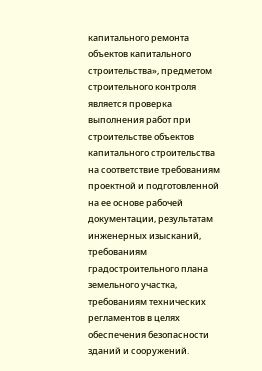капитального ремонта объектов капитального строительства», предметом строительного контроля является проверка выполнения работ при строительстве объектов капитального строительства на соответствие требованиям проектной и подготовленной на ее основе рабочей документации, результатам инженерных изысканий, требованиям градостроительного плана земельного участка, требованиям технических регламентов в целях обеспечения безопасности зданий и сооружений.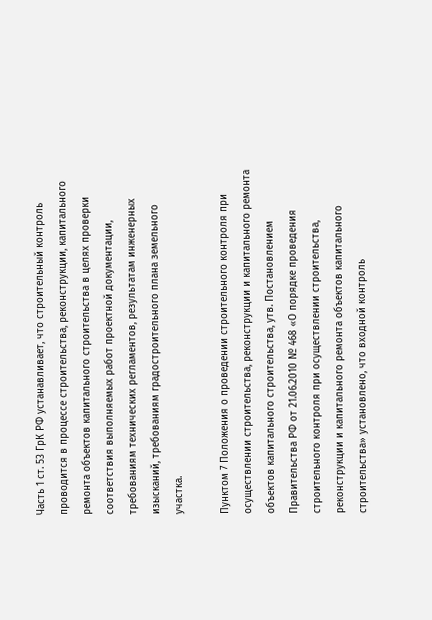Часть 1 ст. 53 ГрК РФ устанавливает, что строительный контроль проводится в процессе строительства, реконструкции, капитального ремонта объектов капитального строительства в целях проверки соответствия выполняемых работ проектной документации, требованиям технических регламентов, результатам инженерных изысканий, требованиям градостроительного плана земельного участка.

Пунктом 7 Положения о проведении строительного контроля при осуществлении строительства, реконструкции и капитального ремонта объектов капитального строительства, утв. Постановлением Правительства РФ от 21.06.2010 № 468 «О порядке проведения строительного контроля при осуществлении строительства, реконструкции и капитального ремонта объектов капитального строительства» установлено, что входной контроль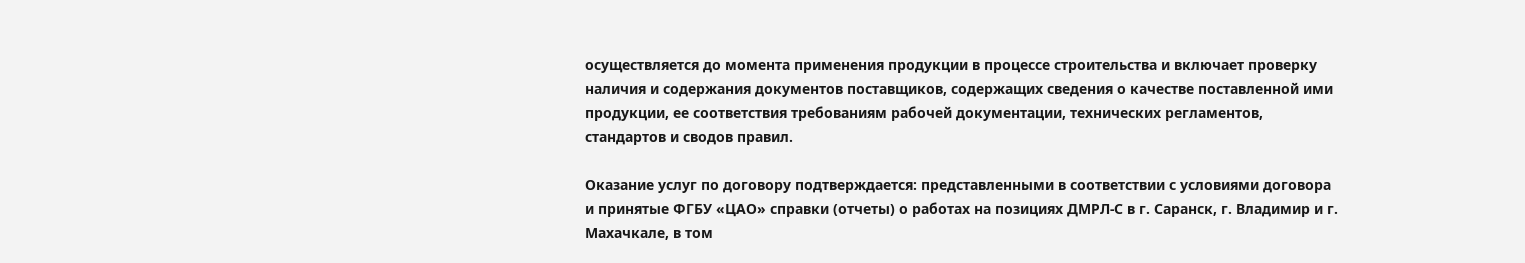осуществляется до момента применения продукции в процессе строительства и включает проверку наличия и содержания документов поставщиков, содержащих сведения о качестве поставленной ими продукции, ее соответствия требованиям рабочей документации, технических регламентов, стандартов и сводов правил.

Оказание услуг по договору подтверждается: представленными в соответствии с условиями договора и принятые ФГБУ «ЦАО» справки (отчеты) о работах на позициях ДМРЛ-С в г. Саранск, г. Владимир и г. Махачкале, в том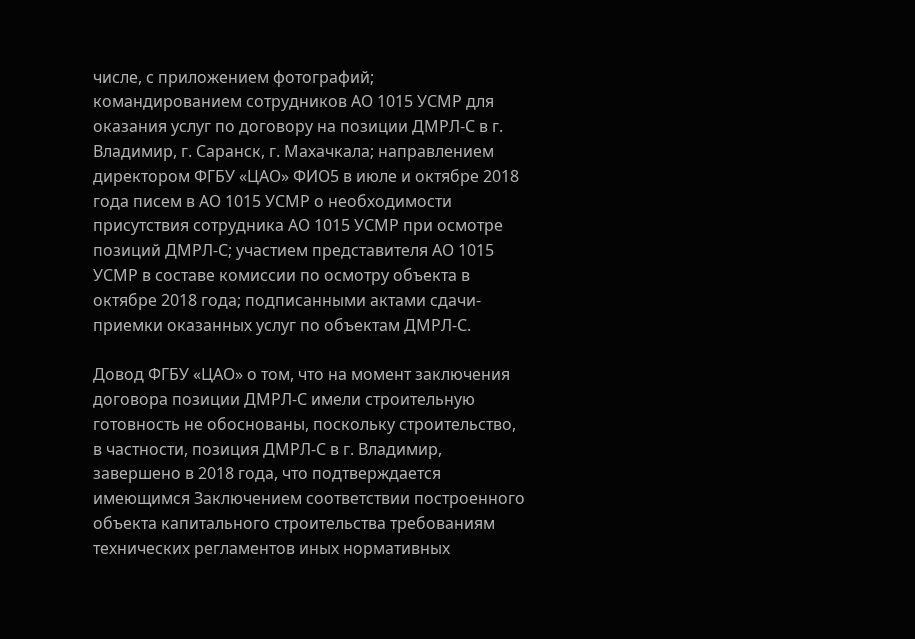числе, с приложением фотографий; командированием сотрудников АО 1015 УСМР для оказания услуг по договору на позиции ДМРЛ-С в г. Владимир, г. Саранск, г. Махачкала; направлением директором ФГБУ «ЦАО» ФИО5 в июле и октябре 2018 года писем в АО 1015 УСМР о необходимости присутствия сотрудника АО 1015 УСМР при осмотре позиций ДМРЛ-С; участием представителя АО 1015 УСМР в составе комиссии по осмотру объекта в октябре 2018 года; подписанными актами сдачи-приемки оказанных услуг по объектам ДМРЛ-С.

Довод ФГБУ «ЦАО» о том, что на момент заключения договора позиции ДМРЛ-С имели строительную готовность не обоснованы, поскольку строительство, в частности, позиция ДМРЛ-С в г. Владимир, завершено в 2018 года, что подтверждается имеющимся Заключением соответствии построенного объекта капитального строительства требованиям технических регламентов иных нормативных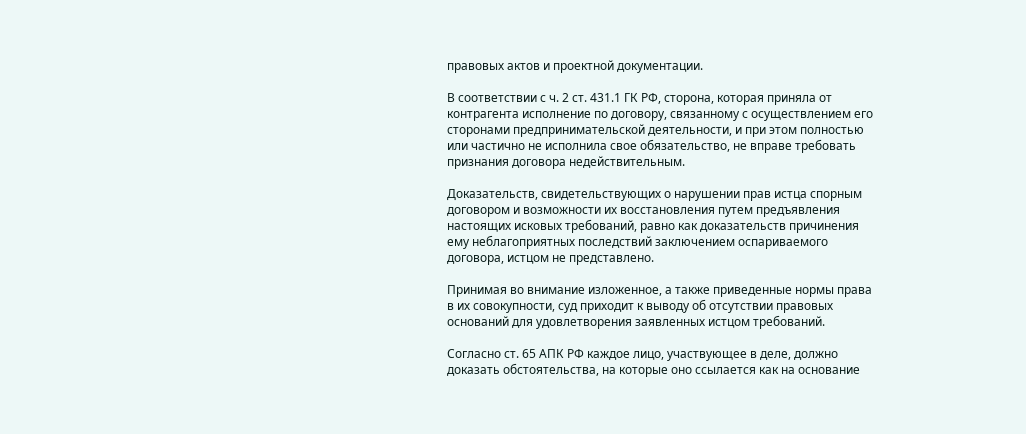правовых актов и проектной документации.

В соответствии с ч. 2 ст. 431.1 ГК РФ, сторона, которая приняла от контрагента исполнение по договору, связанному с осуществлением его сторонами предпринимательской деятельности, и при этом полностью или частично не исполнила свое обязательство, не вправе требовать признания договора недействительным.

Доказательств, свидетельствующих о нарушении прав истца спорным договором и возможности их восстановления путем предъявления настоящих исковых требований, равно как доказательств причинения ему неблагоприятных последствий заключением оспариваемого договора, истцом не представлено.

Принимая во внимание изложенное, а также приведенные нормы права в их совокупности, суд приходит к выводу об отсутствии правовых оснований для удовлетворения заявленных истцом требований.

Согласно ст. 65 АПК РФ каждое лицо, участвующее в деле, должно доказать обстоятельства, на которые оно ссылается как на основание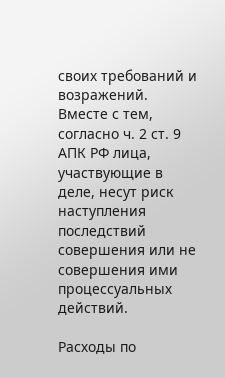своих требований и возражений. Вместе с тем, согласно ч. 2 ст. 9 АПК РФ лица, участвующие в деле, несут риск наступления последствий совершения или не совершения ими процессуальных действий.

Расходы по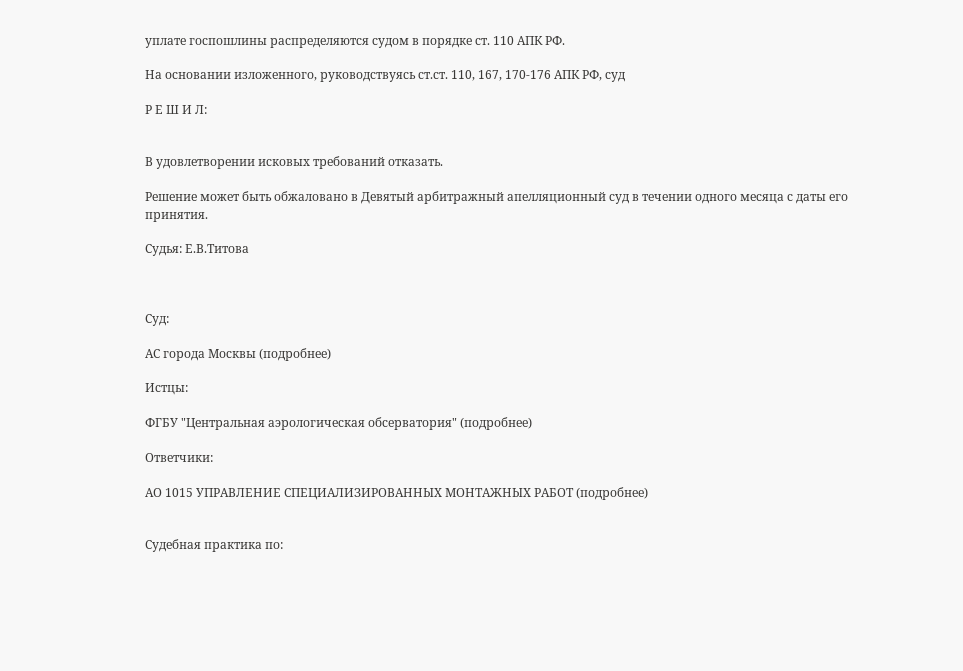уплате госпошлины распределяются судом в порядке ст. 110 АПК РФ.

На основании изложенного, руководствуясь ст.ст. 110, 167, 170-176 АПК РФ, суд

Р Е Ш И Л:


В удовлетворении исковых требований отказать.

Решение может быть обжаловано в Девятый арбитражный апелляционный суд в течении одного месяца с даты его принятия.

Судья: Е.В.Титова



Суд:

АС города Москвы (подробнее)

Истцы:

ФГБУ "Центральная аэрологическая обсерватория" (подробнее)

Ответчики:

АО 1015 УПРАВЛЕНИЕ СПЕЦИАЛИЗИРОВАННЫХ МОНТАЖНЫХ РАБОТ (подробнее)


Судебная практика по: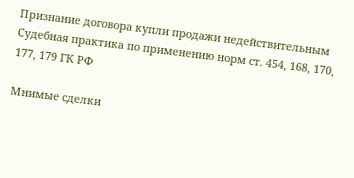Признание договора купли продажи недействительным
Судебная практика по применению норм ст. 454, 168, 170, 177, 179 ГК РФ

Мнимые сделки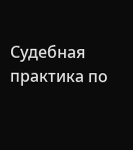Судебная практика по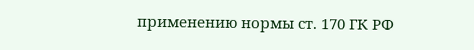применению нормы ст. 170 ГК РФ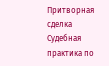Притворная сделка
Судебная практика по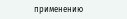применению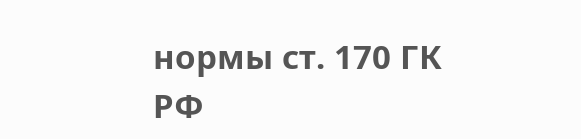нормы ст. 170 ГК РФ